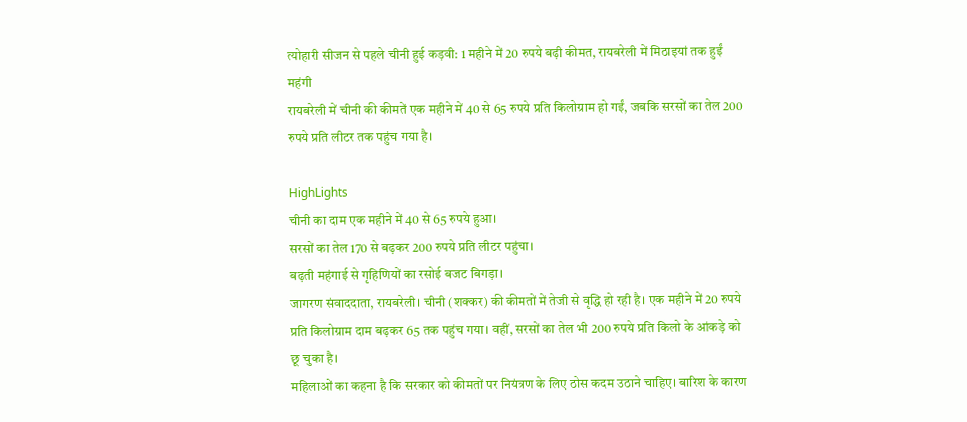त्योहारी सीजन से पहले चीनी हुई कड़वी: 1 महीने में 20 रुपये बढ़ी कीमत, रायबरेली में मिठाइयां तक हुईं महंगी
रायबरेली में चीनी की कीमतें एक महीने में 40 से 65 रुपये प्रति किलोग्राम हो गईं, जबकि सरसों का तेल 200 रुपये प्रति लीटर तक पहुंच गया है।

HighLights
चीनी का दाम एक महीने में 40 से 65 रुपये हुआ।
सरसों का तेल 170 से बढ़कर 200 रुपये प्रति लीटर पहुंचा।
बढ़ती महंगाई से गृहिणियों का रसोई बजट बिगड़ा।
जागरण संवाददाता, रायबरेली। चीनी (शक्कर) की कीमतों में तेजी से वृद्धि हो रही है। एक महीने में 20 रुपये प्रति किलोग्राम दाम बढ़कर 65 तक पहुंच गया। वहीं, सरसों का तेल भी 200 रुपये प्रति किलो के आंकड़े को छू चुका है।
महिलाओं का कहना है कि सरकार को कीमतों पर नियंत्रण के लिए ठोस कदम उठाने चाहिए। बारिश के कारण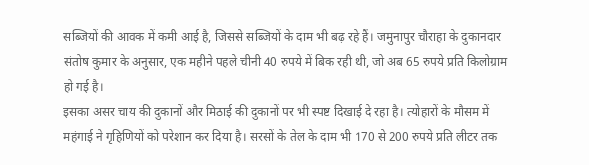सब्जियों की आवक में कमी आई है, जिससे सब्जियों के दाम भी बढ़ रहे हैं। जमुनापुर चौराहा के दुकानदार संतोष कुमार के अनुसार, एक महीने पहले चीनी 40 रुपये में बिक रही थी, जो अब 65 रुपये प्रति किलोग्राम हो गई है।
इसका असर चाय की दुकानों और मिठाई की दुकानों पर भी स्पष्ट दिखाई दे रहा है। त्योहारों के मौसम में महंगाई ने गृहिणियों को परेशान कर दिया है। सरसों के तेल के दाम भी 170 से 200 रुपये प्रति लीटर तक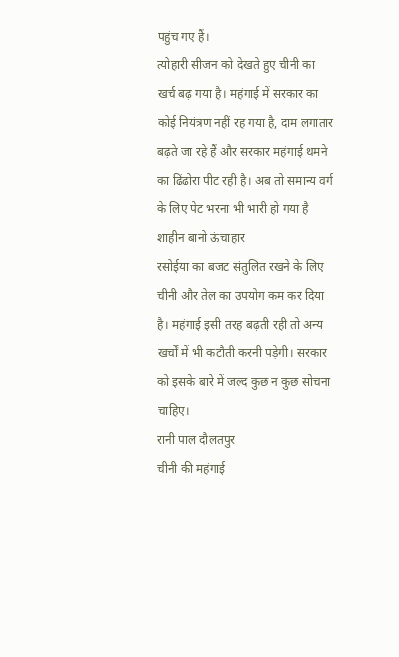पहुंच गए हैं।
त्योहारी सीजन को देखते हुए चीनी का खर्च बढ़ गया है। महंगाई में सरकार का कोई नियंत्रण नहीं रह गया है, दाम लगातार बढ़ते जा रहे हैं और सरकार महंगाई थमने का ढिंढोरा पीट रही है। अब तो समान्य वर्ग के लिए पेट भरना भी भारी हो गया है
शाहीन बानो ऊंचाहार
रसोईया का बजट संतुलित रखने के लिए चीनी और तेल का उपयोग कम कर दिया है। महंगाई इसी तरह बढ़ती रही तो अन्य खर्चों में भी कटौती करनी पड़ेगी। सरकार को इसके बारे में जल्द कुछ न कुछ सोचना चाहिए।
रानी पाल दौलतपुर
चीनी की महंगाई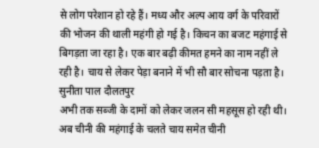से लोग परेशान हो रहे हैं। मध्य और अल्प आय वर्ग के परिवारों की भोजन की थाली महंगी हो गई है। किचन का बजट महंगाई से बिगड़ता जा रहा है। एक बार बढ़ी कीमत हमने का नाम नहीं ले रही है। चाय से लेकर पेड़ा बनाने में भी सौ बार सोचना पड़ता है।
सुनीता पाल दौलतपुर
अभी तक सब्जी के दामों को लेकर जलन सी महसूस हो रही थी। अब चीनी की महंगाई के चलते चाय समेत चीनी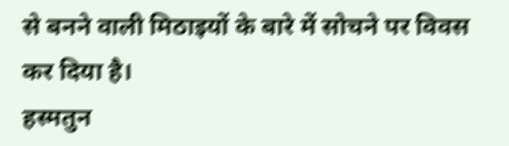से बनने वाली मिठाइयों के बारे में सोचने पर विवस कर दिया है।
हस्मतुन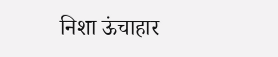निशा ऊंचाहार